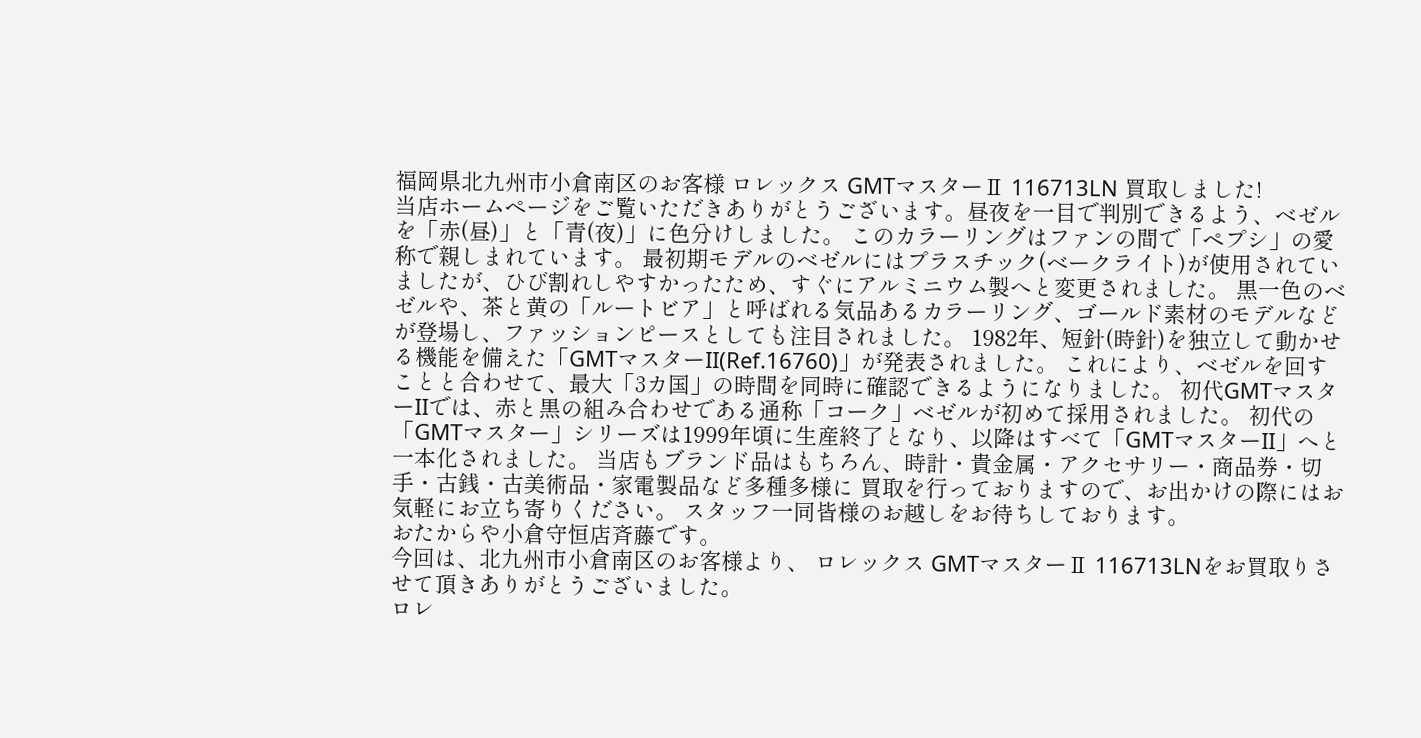福岡県北九州市小倉南区のお客様 ロレックス GMTマスターⅡ 116713LN 買取しました!
当店ホームページをご覧いただきありがとうございます。昼夜を一目で判別できるよう、ベゼルを「赤(昼)」と「青(夜)」に色分けしました。 このカラーリングはファンの間で「ペプシ」の愛称で親しまれています。 最初期モデルのベゼルにはプラスチック(ベークライト)が使用されていましたが、ひび割れしやすかったため、すぐにアルミニウム製へと変更されました。 黒一色のベゼルや、茶と黄の「ルートビア」と呼ばれる気品あるカラーリング、ゴールド素材のモデルなどが登場し、ファッションピースとしても注目されました。 1982年、短針(時針)を独立して動かせる機能を備えた「GMTマスターII(Ref.16760)」が発表されました。 これにより、ベゼルを回すことと合わせて、最大「3カ国」の時間を同時に確認できるようになりました。 初代GMTマスターIIでは、赤と黒の組み合わせである通称「コーク」ベゼルが初めて採用されました。 初代の「GMTマスター」シリーズは1999年頃に生産終了となり、以降はすべて「GMTマスターII」へと一本化されました。 当店もブランド品はもちろん、時計・貴金属・アクセサリー・商品券・切手・古銭・古美術品・家電製品など多種多様に 買取を行っておりますので、お出かけの際にはお気軽にお立ち寄りください。 スタッフ一同皆様のお越しをお待ちしております。
おたからや小倉守恒店斉藤です。
今回は、北九州市小倉南区のお客様より、 ロレックス GMTマスターⅡ 116713LNをお買取りさせて頂きありがとうございました。
ロレ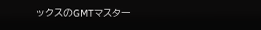ックスのGMTマスター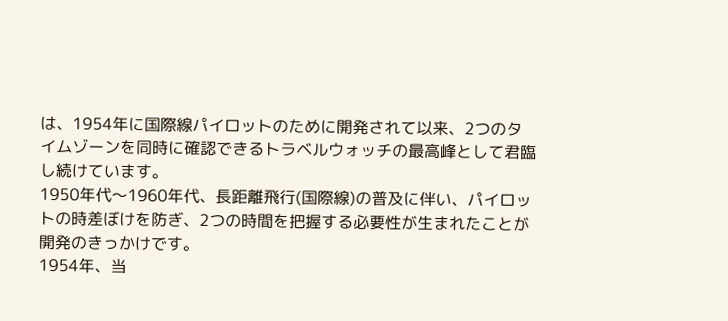は、1954年に国際線パイロットのために開発されて以来、2つのタイムゾーンを同時に確認できるトラベルウォッチの最高峰として君臨し続けています。
1950年代〜1960年代、長距離飛行(国際線)の普及に伴い、パイロットの時差ぼけを防ぎ、2つの時間を把握する必要性が生まれたことが開発のきっかけです。
1954年、当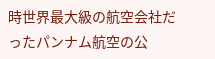時世界最大級の航空会社だったパンナム航空の公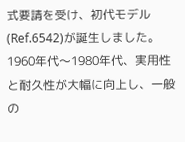式要請を受け、初代モデル(Ref.6542)が誕生しました。
1960年代〜1980年代、実用性と耐久性が大幅に向上し、一般の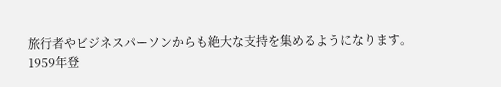旅行者やビジネスパーソンからも絶大な支持を集めるようになります。
1959年登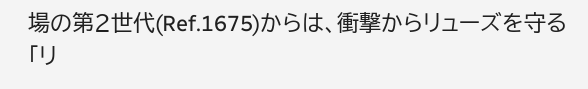場の第2世代(Ref.1675)からは、衝撃からリューズを守る「リ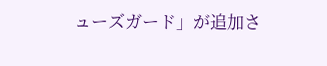ューズガード」が追加さ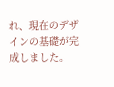れ、現在のデザインの基礎が完成しました。